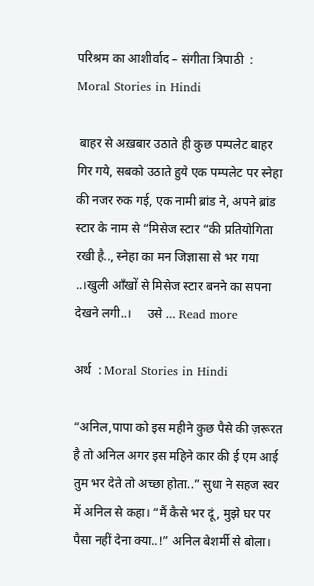परिश्रम का आशीर्वाद – संगीता त्रिपाठी  : Moral Stories in Hindi

 बाहर से अख़बार उठाते ही कुछ पम्पलेट बाहर गिर गये, सबको उठाते हुये एक पम्पलेट पर स्नेहा की नजर रुक गई, एक नामी ब्रांड ने, अपने ब्रांड स्टार के नाम से “मिसेज स्टार “की प्रतियोगिता रखी है.., स्नेहा का मन जिज्ञासा से भर गया ..।खुली आँखों से मिसेज स्टार बनने का सपना देखने लगी..।     उसे … Read more

अर्थ  : Moral Stories in Hindi

“अनिल,पापा को इस महीने कुछ पैसे की ज़रूरत है तो अनिल अगर इस महिने कार की ई एम आई तुम भर देते तो अच्छा होता..” सुधा ने सहज स्वर में अनिल से कहा। “मैं कैसे भर दूं, मुझे घर पर पैसा नहीं देना क्या..!” अनिल बेशर्मी से बोला।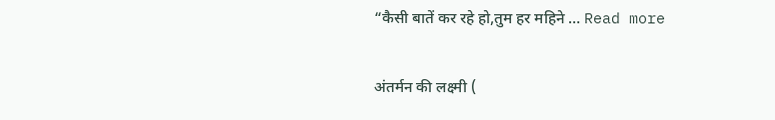“कैसी बातें कर रहे हो,तुम हर महिने … Read more

अंतर्मन की लक्ष्मी (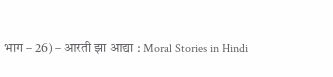भाग – 26) – आरती झा आद्या : Moral Stories in Hindi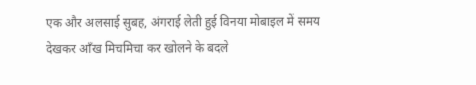एक और अलसाई सुबह, अंगराई लेती हुई विनया मोबाइल में समय देखकर ऑंख मिचमिचा कर खोलने के बदले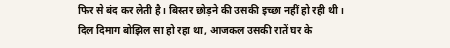फिर से बंद कर लेती है। बिस्तर छोड़ने की उसकी इच्छा नहीं हो रही थी। दिल दिमाग बोझिल सा हो रहा था, आजकल उसकी रातें घर के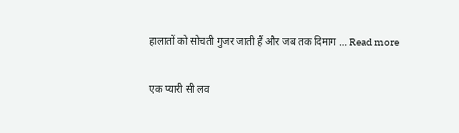हालातों को सोचती गुजर जाती हैं और जब तक दिमाग … Read more

एक प्यारी सी लव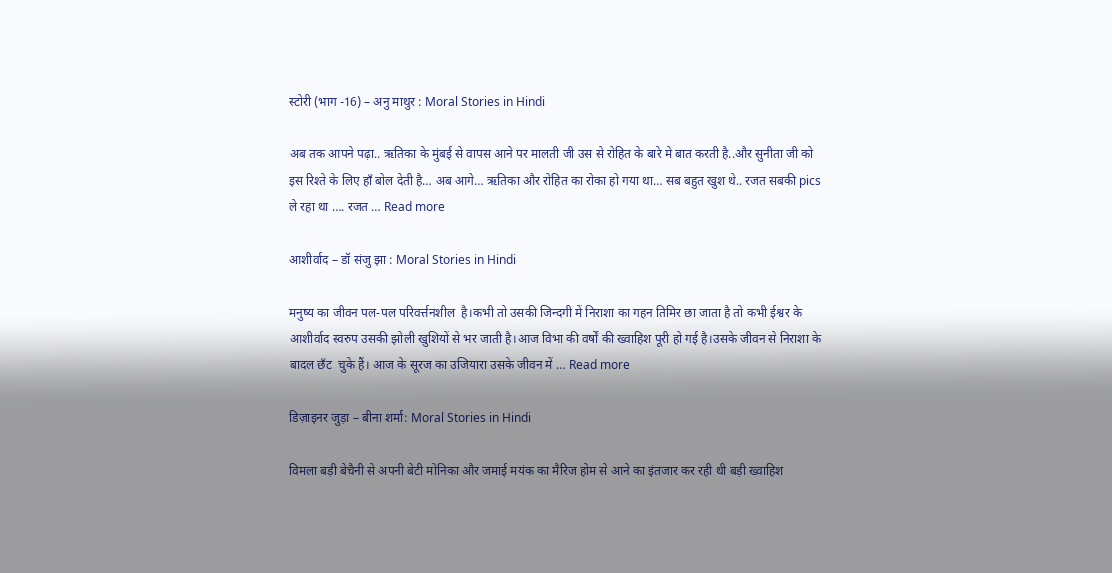स्टोरी (भाग -16) – अनु माथुर : Moral Stories in Hindi

अब तक आपने पढ़ा.. ऋतिका के मुंबई से वापस आने पर मालती जी उस से रोहित के बारे मे बात करती है..और सुनीता जी को इस रिश्ते के लिए हाँ बोल देती है… अब आगे… ऋतिका और रोहित का रोका हो गया था… सब बहुत खुश थे.. रजत सबकी pics ले रहा था …. रजत … Read more

आशीर्वाद – डॉ संजु झा : Moral Stories in Hindi

मनुष्य का जीवन पल-पल परिवर्त्तनशील  है।कभी तो उसकी जिन्दगी में निराशा का गहन तिमिर छा जाता है तो कभी ईश्वर के आशीर्वाद स्वरुप उसकी झोली खुशियों से भर जाती है।आज विभा की वर्षों की ख्वाहिश पूरी हो गई है।उसके जीवन से निराशा के बादल छँट  चुके हैं। आज के सूरज का उजियारा उसके जीवन में … Read more

डिज़ाइनर जुड़ा – बीना शर्मा: Moral Stories in Hindi

विमला बड़ी बेचैनी से अपनी बेटी मोनिका और जमाई मयंक का मैरिज होम से आने का इंतजार कर रही थी बड़ी ख्वाहिश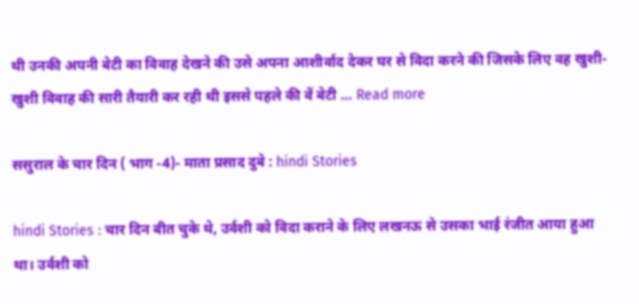थी उनकी अपनी बेटी का विवाह देखने की उसे अपना आशीर्वाद देकर घर से विदा करने की जिसके लिए वह खुशी-खुशी विवाह की सारी तैयारी कर रही थी इससे पहले की वें बेटी … Read more

ससुराल के चार दिन ( भाग -4)- माता प्रसाद दुबे : hindi Stories

hindi Stories : चार दिन बीत चुके थे, उर्वशी को विदा कराने के लिए लखनऊ से उसका भाई रंजीत आया हुआ था। उर्वशी को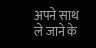अपने साथ ले जाने के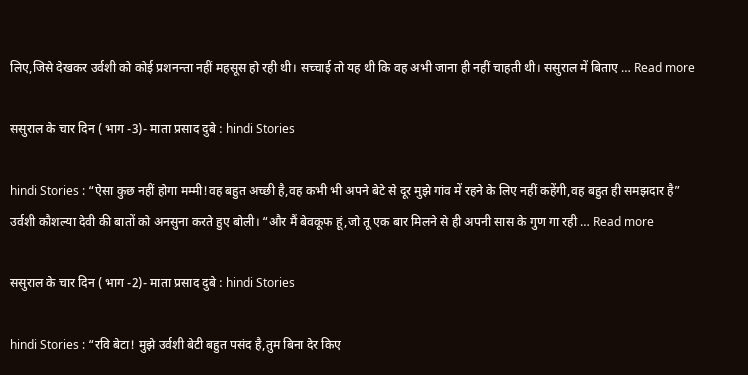लिए,जिसे देखकर उर्वशी को कोई प्रशनन्ता नहीं महसूस हो रही थी। सच्चाई तो यह थी कि वह अभी जाना ही नहीं चाहती थी। ससुराल में बिताए … Read more

ससुराल के चार दिन ( भाग -3)- माता प्रसाद दुबे : hindi Stories

hindi Stories : “ऐसा कुछ नहीं होगा मम्मी!वह बहुत अच्छी है,वह कभी भी अपने बेटे से दूर मुझे गांव में रहने के लिए नहीं कहेंगी,वह बहुत ही समझदार है” उर्वशी कौशल्या देवी की बातों को अनसुना करते हुए बोली। “और मैं बेवकूफ हूं,जो तू एक बार मिलने से ही अपनी सास के गुण गा रही … Read more

ससुराल के चार दिन ( भाग -2)- माता प्रसाद दुबे : hindi Stories

hindi Stories : “रवि बेटा! मुझे उर्वशी बेटी बहुत पसंद है,तुम बिना देर किए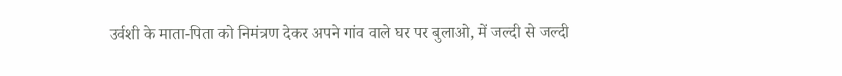उर्वशी के माता-पिता को निमंत्रण देकर अपने गांव वाले घर पर बुलाओ, में जल्दी से जल्दी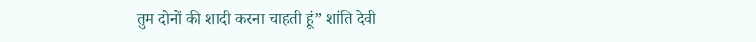तुम दोनों की शादी करना चाहती हूं” शांति देवी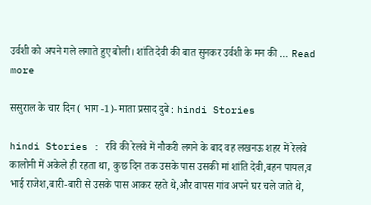उर्वशी को अपने गले लगाते हुए बोली। शांति देवी की बात सुनकर उर्वशी के मन की … Read more

ससुराल के चार दिन ( भाग -1)- माता प्रसाद दुबे : hindi Stories

hindi Stories : रवि की रेलवे में नौकरी लगने के बाद वह लखनऊ शहर में रेलवे कालोनी में अकेले ही रहता था, कुछ दिन तक उसके पास उसकी मां शांति देवी,बहन पायल,व भाई राजेश,बारी-बारी से उसके पास आकर रहते थे,और वापस गांव अपने घर चले जाते थे,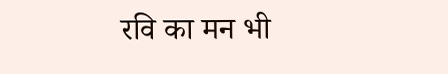रवि का मन भी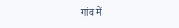गांव में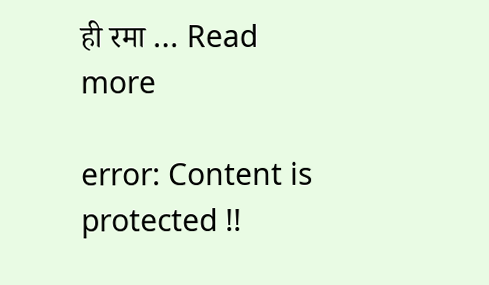ही रमा … Read more

error: Content is protected !!